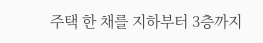주택 한 채를 지하부터 3층까지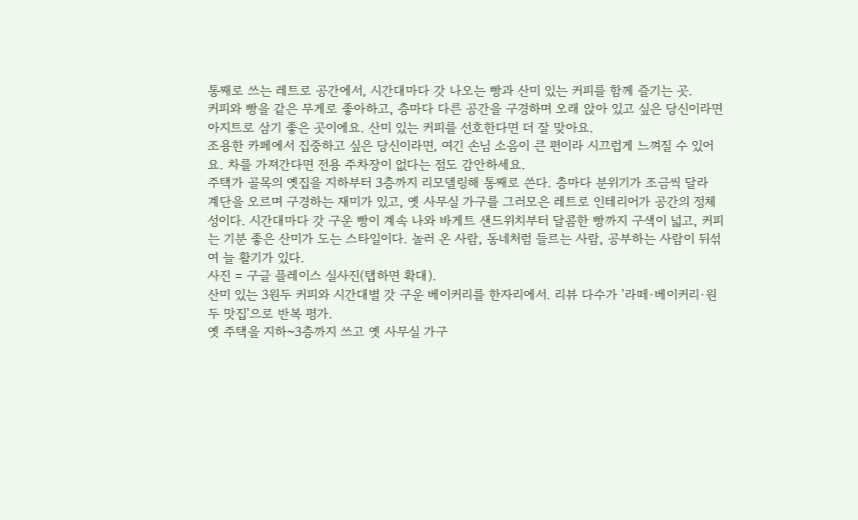통째로 쓰는 레트로 공간에서, 시간대마다 갓 나오는 빵과 산미 있는 커피를 함께 즐기는 곳.
커피와 빵을 같은 무게로 좋아하고, 층마다 다른 공간을 구경하며 오래 앉아 있고 싶은 당신이라면 아지트로 삼기 좋은 곳이에요. 산미 있는 커피를 선호한다면 더 잘 맞아요.
조용한 카페에서 집중하고 싶은 당신이라면, 여긴 손님 소음이 큰 편이라 시끄럽게 느껴질 수 있어요. 차를 가져간다면 전용 주차장이 없다는 점도 감안하세요.
주택가 골목의 옛집을 지하부터 3층까지 리모델링해 통째로 쓴다. 층마다 분위기가 조금씩 달라 계단을 오르며 구경하는 재미가 있고, 옛 사무실 가구를 그러모은 레트로 인테리어가 공간의 정체성이다. 시간대마다 갓 구운 빵이 계속 나와 바게트 샌드위치부터 달콤한 빵까지 구색이 넓고, 커피는 기분 좋은 산미가 도는 스타일이다. 놀러 온 사람, 동네처럼 들르는 사람, 공부하는 사람이 뒤섞여 늘 활기가 있다.
사진 = 구글 플레이스 실사진(탭하면 확대).
산미 있는 3원두 커피와 시간대별 갓 구운 베이커리를 한자리에서. 리뷰 다수가 '라떼·베이커리·원두 맛집'으로 반복 평가.
옛 주택을 지하~3층까지 쓰고 옛 사무실 가구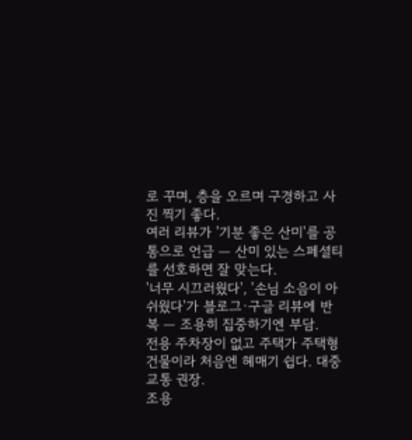로 꾸며, 층을 오르며 구경하고 사진 찍기 좋다.
여러 리뷰가 '기분 좋은 산미'를 공통으로 언급 — 산미 있는 스페셜티를 선호하면 잘 맞는다.
'너무 시끄러웠다', '손님 소음이 아쉬웠다'가 블로그·구글 리뷰에 반복 — 조용히 집중하기엔 부담.
전용 주차장이 없고 주택가 주택형 건물이라 처음엔 헤매기 쉽다. 대중교통 권장.
조용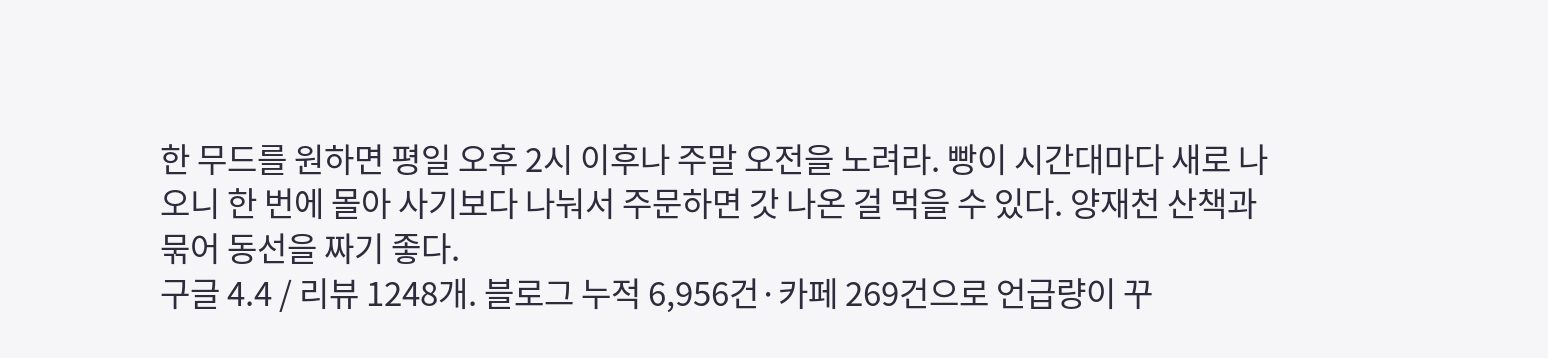한 무드를 원하면 평일 오후 2시 이후나 주말 오전을 노려라. 빵이 시간대마다 새로 나오니 한 번에 몰아 사기보다 나눠서 주문하면 갓 나온 걸 먹을 수 있다. 양재천 산책과 묶어 동선을 짜기 좋다.
구글 4.4 / 리뷰 1248개. 블로그 누적 6,956건·카페 269건으로 언급량이 꾸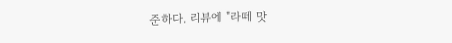준하다. 리뷰에 "라떼 맛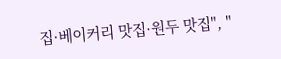집·베이커리 맛집·원두 맛집", "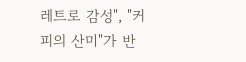레트로 감성", "커피의 산미"가 반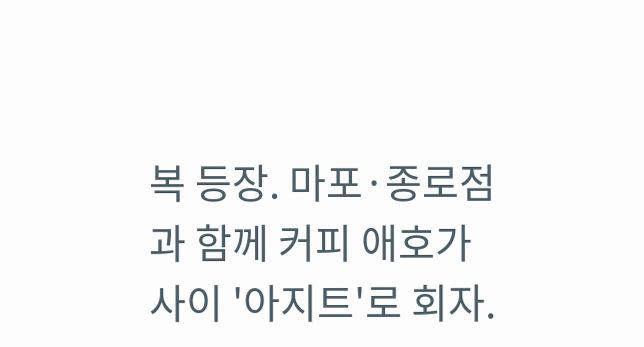복 등장. 마포·종로점과 함께 커피 애호가 사이 '아지트'로 회자.